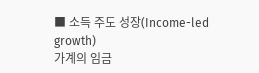■ 소득 주도 성장(Income-led growth)
가계의 임금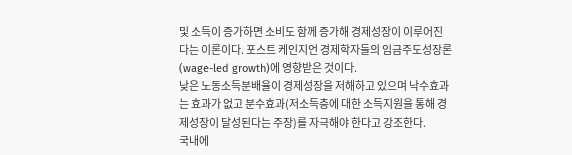및 소득이 증가하면 소비도 함께 증가해 경제성장이 이루어진다는 이론이다. 포스트 케인지언 경제학자들의 임금주도성장론(wage-led growth)에 영향받은 것이다.
낮은 노동소득분배율이 경제성장을 저해하고 있으며 낙수효과는 효과가 없고 분수효과(저소득층에 대한 소득지원을 통해 경제성장이 달성된다는 주장)를 자극해야 한다고 강조한다.
국내에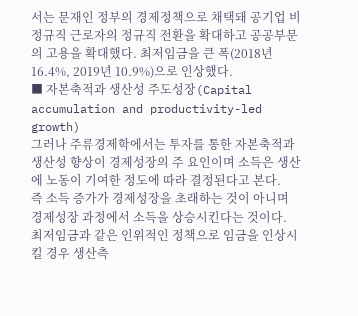서는 문재인 정부의 경제정책으로 채택돼 공기업 비정규직 근로자의 정규직 전환을 확대하고 공공부문의 고용을 확대했다. 최저임금을 큰 폭(2018년 16.4%, 2019년 10.9%)으로 인상했다.
■ 자본축적과 생산성 주도성장(Capital accumulation and productivity-led growth)
그러나 주류경제학에서는 투자를 통한 자본축적과 생산성 향상이 경제성장의 주 요인이며 소득은 생산에 노동이 기여한 정도에 따라 결정된다고 본다.
즉 소득 증가가 경제성장을 초래하는 것이 아니며 경제성장 과정에서 소득을 상승시킨다는 것이다.
최저임금과 같은 인위적인 정책으로 임금을 인상시킬 경우 생산측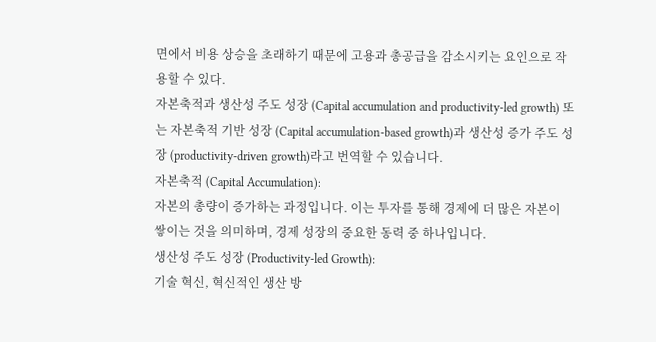면에서 비용 상승을 초래하기 때문에 고용과 총공급을 감소시키는 요인으로 작용할 수 있다.
자본축적과 생산성 주도 성장 (Capital accumulation and productivity-led growth) 또는 자본축적 기반 성장 (Capital accumulation-based growth)과 생산성 증가 주도 성장 (productivity-driven growth)라고 번역할 수 있습니다.
자본축적 (Capital Accumulation):
자본의 총량이 증가하는 과정입니다. 이는 투자를 통해 경제에 더 많은 자본이 쌓이는 것을 의미하며, 경제 성장의 중요한 동력 중 하나입니다.
생산성 주도 성장 (Productivity-led Growth):
기술 혁신, 혁신적인 생산 방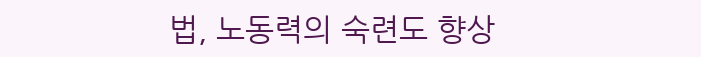법, 노동력의 숙련도 향상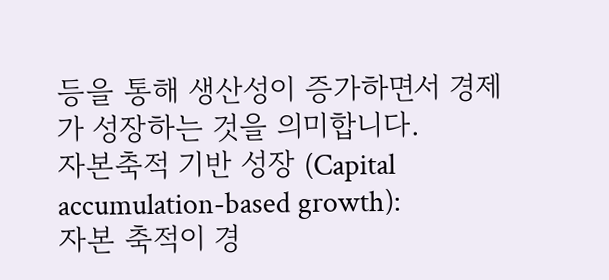등을 통해 생산성이 증가하면서 경제가 성장하는 것을 의미합니다.
자본축적 기반 성장 (Capital accumulation-based growth):
자본 축적이 경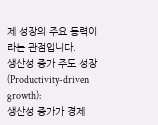제 성장의 주요 동력이라는 관점입니다.
생산성 증가 주도 성장 (Productivity-driven growth):
생산성 증가가 경제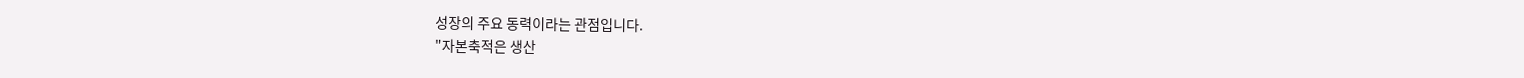성장의 주요 동력이라는 관점입니다.
"자본축적은 생산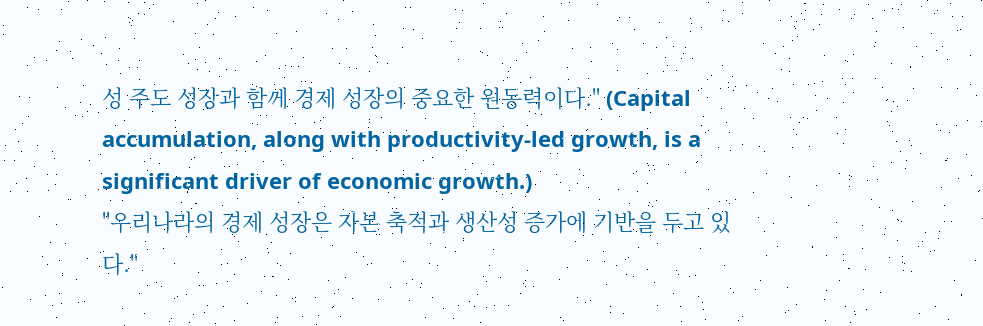성 주도 성장과 함께 경제 성장의 중요한 원동력이다." (Capital accumulation, along with productivity-led growth, is a significant driver of economic growth.)
"우리나라의 경제 성장은 자본 축적과 생산성 증가에 기반을 두고 있다."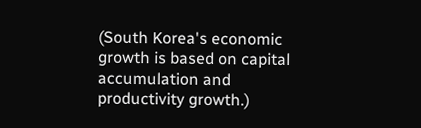(South Korea's economic growth is based on capital accumulation and productivity growth.)